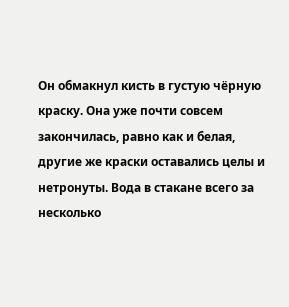Он обмакнул кисть в густую чёрную краску. Она уже почти совсем закончилась, равно как и белая, другие же краски оставались целы и нетронуты. Вода в стакане всего за несколько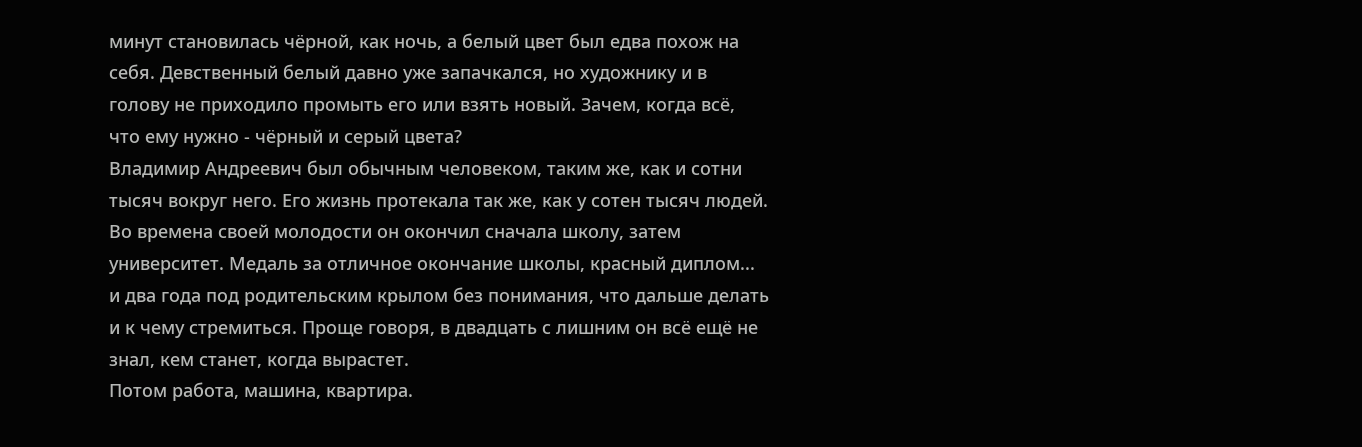минут становилась чёрной, как ночь, а белый цвет был едва похож на себя. Девственный белый давно уже запачкался, но художнику и в голову не приходило промыть его или взять новый. Зачем, когда всё, что ему нужно - чёрный и серый цвета?
Владимир Андреевич был обычным человеком, таким же, как и сотни тысяч вокруг него. Его жизнь протекала так же, как у сотен тысяч людей. Во времена своей молодости он окончил сначала школу, затем университет. Медаль за отличное окончание школы, красный диплом... и два года под родительским крылом без понимания, что дальше делать и к чему стремиться. Проще говоря, в двадцать с лишним он всё ещё не знал, кем станет, когда вырастет.
Потом работа, машина, квартира.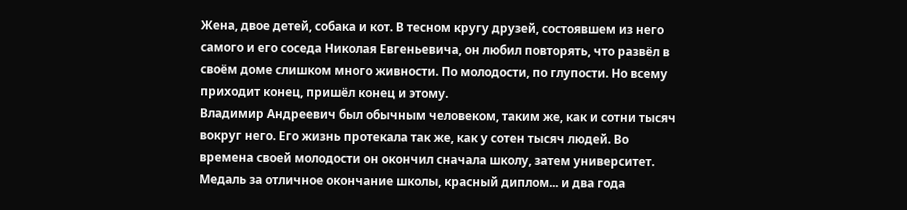Жена, двое детей, собака и кот. В тесном кругу друзей, состоявшем из него самого и его соседа Николая Евгеньевича, он любил повторять, что развёл в своём доме слишком много живности. По молодости, по глупости. Но всему приходит конец, пришёл конец и этому.
Владимир Андреевич был обычным человеком, таким же, как и сотни тысяч вокруг него. Его жизнь протекала так же, как у сотен тысяч людей. Во времена своей молодости он окончил сначала школу, затем университет. Медаль за отличное окончание школы, красный диплом... и два года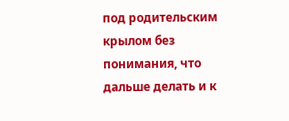под родительским крылом без понимания, что дальше делать и к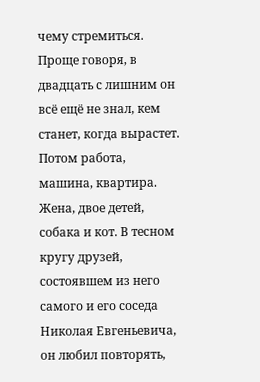чему стремиться. Проще говоря, в двадцать с лишним он всё ещё не знал, кем станет, когда вырастет.
Потом работа, машина, квартира. Жена, двое детей, собака и кот. В тесном кругу друзей, состоявшем из него самого и его соседа Николая Евгеньевича, он любил повторять,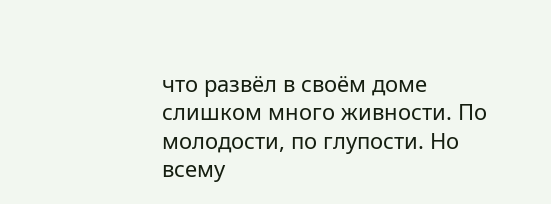что развёл в своём доме слишком много живности. По молодости, по глупости. Но всему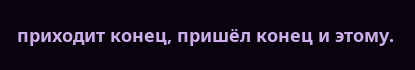приходит конец, пришёл конец и этому.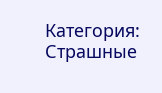Категория: Страшные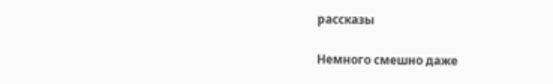рассказы

Немного смешно даже